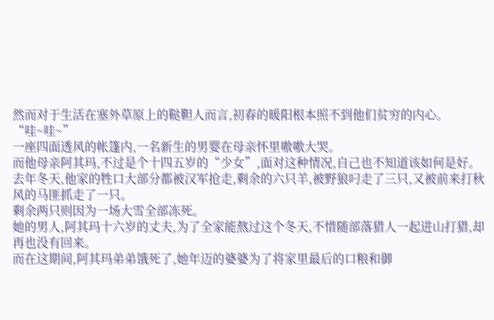然而对于生活在塞外草原上的鞑靼人而言,初春的暖阳根本照不到他们贫穷的内心。
“哇~哇~”
一座四面透风的帐篷内,一名新生的男婴在母亲怀里嗷嗷大哭。
而他母亲阿其玛,不过是个十四五岁的“少女”,面对这种情况,自己也不知道该如何是好。
去年冬天,他家的牲口大部分都被汉军抢走,剩余的六只羊,被野狼叼走了三只,又被前来打秋风的马匪抓走了一只。
剩余两只则因为一场大雪全部冻死。
她的男人,阿其玛十六岁的丈夫,为了全家能熬过这个冬天,不惜随部落猎人一起进山打猎,却再也没有回来。
而在这期间,阿其玛弟弟饿死了,她年迈的婆婆为了将家里最后的口粮和御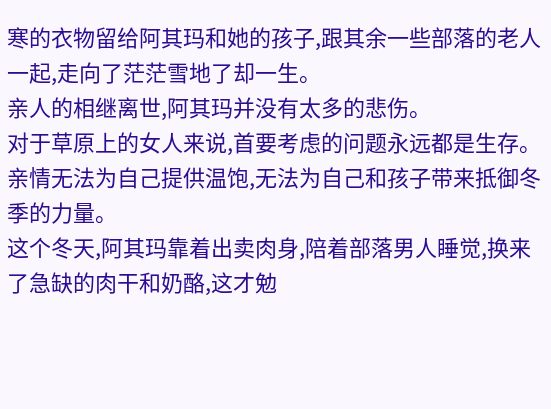寒的衣物留给阿其玛和她的孩子,跟其余一些部落的老人一起,走向了茫茫雪地了却一生。
亲人的相继离世,阿其玛并没有太多的悲伤。
对于草原上的女人来说,首要考虑的问题永远都是生存。
亲情无法为自己提供温饱,无法为自己和孩子带来抵御冬季的力量。
这个冬天,阿其玛靠着出卖肉身,陪着部落男人睡觉,换来了急缺的肉干和奶酪,这才勉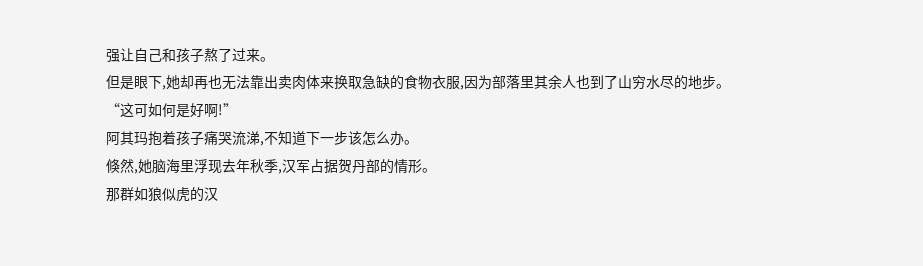强让自己和孩子熬了过来。
但是眼下,她却再也无法靠出卖肉体来换取急缺的食物衣服,因为部落里其余人也到了山穷水尽的地步。
“这可如何是好啊!”
阿其玛抱着孩子痛哭流涕,不知道下一步该怎么办。
倏然,她脑海里浮现去年秋季,汉军占据贺丹部的情形。
那群如狼似虎的汉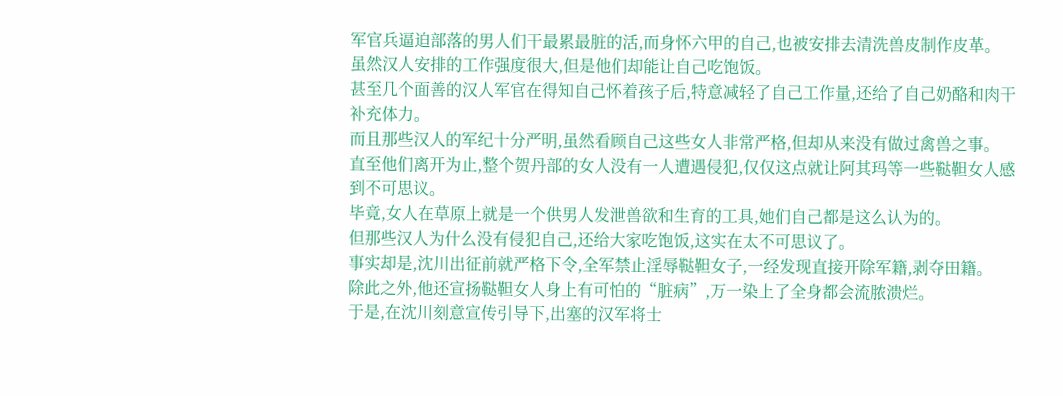军官兵逼迫部落的男人们干最累最脏的活,而身怀六甲的自己,也被安排去清洗兽皮制作皮革。
虽然汉人安排的工作强度很大,但是他们却能让自己吃饱饭。
甚至几个面善的汉人军官在得知自己怀着孩子后,特意减轻了自己工作量,还给了自己奶酪和肉干补充体力。
而且那些汉人的军纪十分严明,虽然看顾自己这些女人非常严格,但却从来没有做过禽兽之事。
直至他们离开为止,整个贺丹部的女人没有一人遭遇侵犯,仅仅这点就让阿其玛等一些鞑靼女人感到不可思议。
毕竟,女人在草原上就是一个供男人发泄兽欲和生育的工具,她们自己都是这么认为的。
但那些汉人为什么没有侵犯自己,还给大家吃饱饭,这实在太不可思议了。
事实却是,沈川出征前就严格下令,全军禁止淫辱鞑靼女子,一经发现直接开除军籍,剥夺田籍。
除此之外,他还宣扬鞑靼女人身上有可怕的“脏病”,万一染上了全身都会流脓溃烂。
于是,在沈川刻意宣传引导下,出塞的汉军将士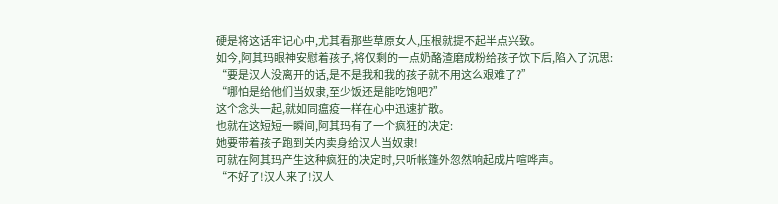硬是将这话牢记心中,尤其看那些草原女人,压根就提不起半点兴致。
如今,阿其玛眼神安慰着孩子,将仅剩的一点奶酪渣磨成粉给孩子饮下后,陷入了沉思:
“要是汉人没离开的话,是不是我和我的孩子就不用这么艰难了?”
“哪怕是给他们当奴隶,至少饭还是能吃饱吧?”
这个念头一起,就如同瘟疫一样在心中迅速扩散。
也就在这短短一瞬间,阿其玛有了一个疯狂的决定:
她要带着孩子跑到关内卖身给汉人当奴隶!
可就在阿其玛产生这种疯狂的决定时,只听帐篷外忽然响起成片喧哗声。
“不好了!汉人来了!汉人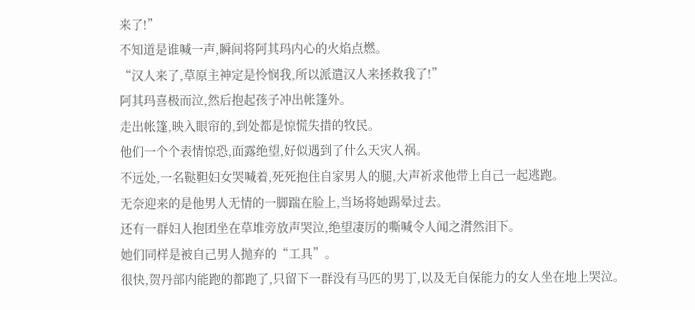来了!”
不知道是谁喊一声,瞬间将阿其玛内心的火焰点燃。
“汉人来了,草原主神定是怜悯我,所以派遣汉人来拯救我了!”
阿其玛喜极而泣,然后抱起孩子冲出帐篷外。
走出帐篷,映入眼帘的,到处都是惊慌失措的牧民。
他们一个个表情惊恐,面露绝望,好似遇到了什么天灾人祸。
不远处,一名鞑靼妇女哭喊着,死死抱住自家男人的腿,大声祈求他带上自己一起逃跑。
无奈迎来的是他男人无情的一脚踹在脸上,当场将她踢晕过去。
还有一群妇人抱团坐在草堆旁放声哭泣,绝望凄厉的嘶喊令人闻之潸然泪下。
她们同样是被自己男人抛弃的“工具”。
很快,贺丹部内能跑的都跑了,只留下一群没有马匹的男丁,以及无自保能力的女人坐在地上哭泣。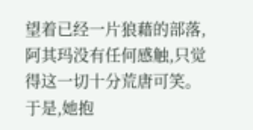望着已经一片狼藉的部落,阿其玛没有任何感触,只觉得这一切十分荒唐可笑。
于是,她抱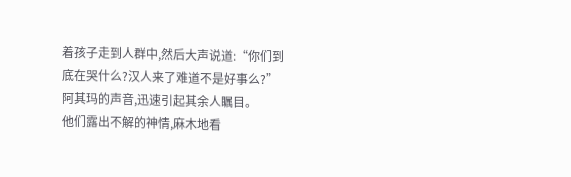着孩子走到人群中,然后大声说道:“你们到底在哭什么?汉人来了难道不是好事么?”
阿其玛的声音,迅速引起其余人瞩目。
他们露出不解的神情,麻木地看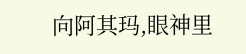向阿其玛,眼神里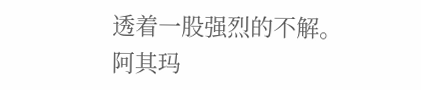透着一股强烈的不解。
阿其玛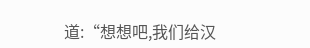道:“想想吧,我们给汉